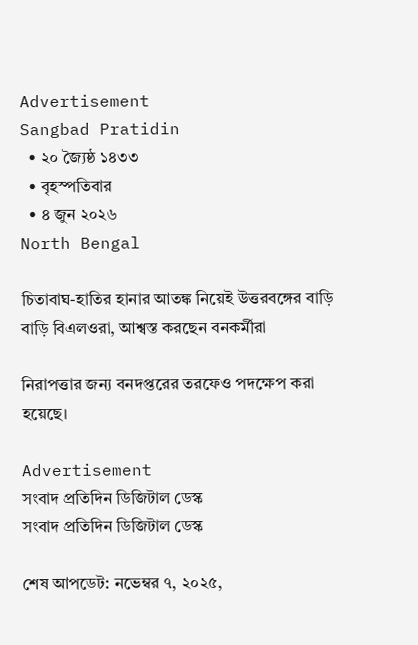Advertisement
Sangbad Pratidin
  • ২০ জ্যৈষ্ঠ ১৪৩৩
  • বৃহস্পতিবার
  • ৪ জুন ২০২৬
North Bengal

চিতাবাঘ-হাতির হানার আতঙ্ক নিয়েই উত্তরবঙ্গের বাড়ি বাড়ি বিএলওরা, আশ্বস্ত করছেন বনকর্মীরা

নিরাপত্তার জন্য বনদপ্তরের তরফেও পদক্ষেপ করা হয়েছে।

Advertisement
সংবাদ প্রতিদিন ডিজিটাল ডেস্ক
সংবাদ প্রতিদিন ডিজিটাল ডেস্ক

শেষ আপডেট: নভেম্বর ৭, ২০২৫,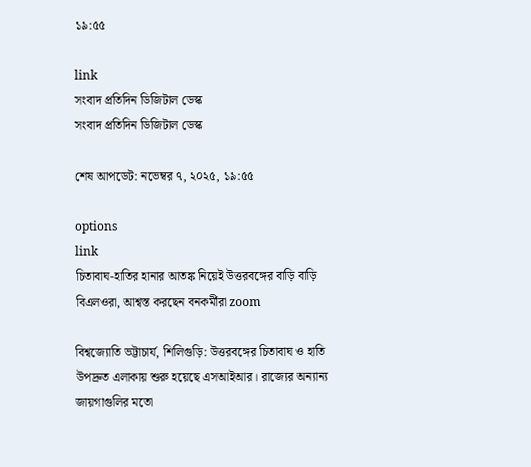১৯:৫৫

link
সংবাদ প্রতিদিন ডিজিটাল ডেস্ক
সংবাদ প্রতিদিন ডিজিটাল ডেস্ক

শেষ আপডেট: নভেম্বর ৭, ২০২৫, ১৯:৫৫

options
link
চিতাবাঘ-হাতির হানার আতঙ্ক নিয়েই উত্তরবঙ্গের বাড়ি বাড়ি বিএলওরা, আশ্বস্ত করছেন বনকর্মীরা zoom

বিশ্বজ্যোতি ভট্টাচার্য, শিলিগুড়ি: উত্তরবঙ্গের চিতাবাঘ ও হাতি উপদ্রুত এলাকায় শুরু হয়েছে এসআইআর। রাজ্যের অন্যান্য জায়গাগুলির মতো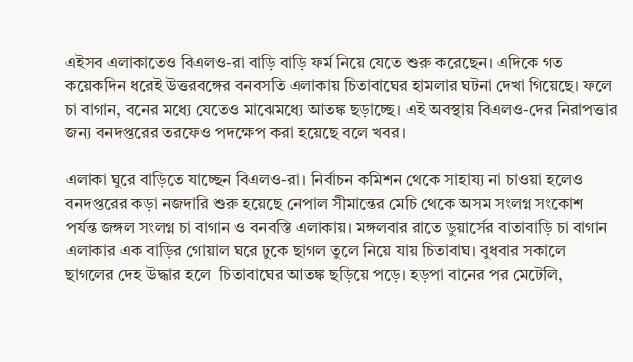এইসব এলাকাতেও বিএলও-রা বাড়ি বাড়ি ফর্ম নিয়ে যেতে শুরু করেছেন। এদিকে গত কয়েকদিন ধরেই উত্তরবঙ্গের বনবসতি এলাকায় চিতাবাঘের হামলার ঘটনা দেখা গিয়েছে। ফলে চা বাগান, বনের মধ্যে যেতেও মাঝেমধ্যে আতঙ্ক ছড়াচ্ছে। এই অবস্থায় বিএলও-দের নিরাপত্তার জন্য বনদপ্তরের তরফেও পদক্ষেপ করা হয়েছে বলে খবর।

এলাকা ঘুরে বাড়িতে যাচ্ছেন বিএলও-রা। নির্বাচন কমিশন থেকে সাহায্য না চাওয়া হলেও বনদপ্তরের কড়া নজদারি শুরু হয়েছে নেপাল সীমান্তের মেচি থেকে অসম সংলগ্ন সংকোশ পর্যন্ত জঙ্গল সংলগ্ন চা বাগান ও বনবস্তি এলাকায়। মঙ্গলবার রাতে ডুয়ার্সের বাতাবাড়ি চা বাগান এলাকার এক বাড়ির গোয়াল ঘরে ঢুকে ছাগল তুলে নিয়ে যায় চিতাবাঘ। বুধবার সকালে ছাগলের দেহ উদ্ধার হলে  চিতাবাঘের আতঙ্ক ছড়িয়ে পড়ে। হড়পা বানের পর মেটেলি,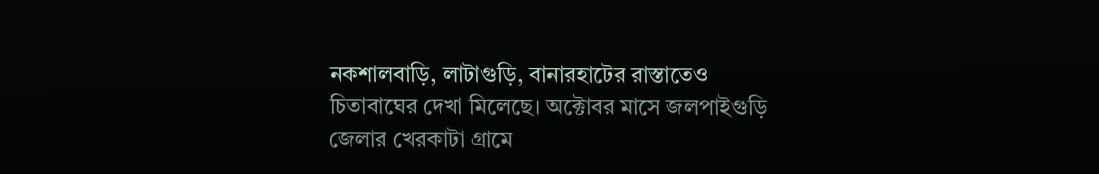নকশালবাড়ি, লাটাগুড়ি, বানারহাটের রাস্তাতেও চিতাবাঘের দেখা মিলেছে। অক্টোবর মাসে জলপাইগুড়ি জেলার খেরকাটা গ্রামে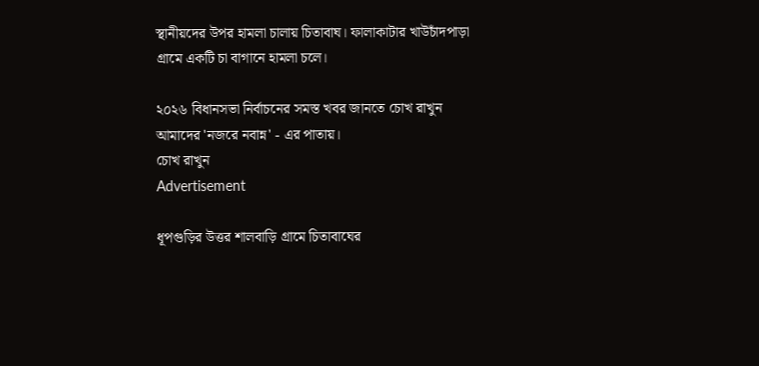স্থানীয়দের উপর হামলা চালায় চিতাবাঘ। ফালাকাটার খাউচাঁদপাড়া গ্রামে একটি চা বাগানে হামলা চলে।

২০২৬ বিধানসভা নির্বাচনের সমস্ত খবর জানতে চোখ রাখুন আমাদের 'নজরে নবান্ন' - এর পাতায়।
চোখ রাখুন
Advertisement

ধূপগুড়ির উত্তর শালবাড়ি গ্রামে চিতাবাঘের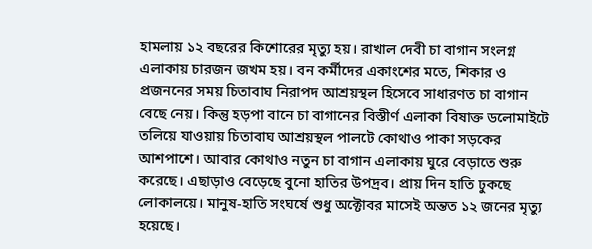হামলায় ১২ বছরের কিশোরের মৃত্যু হয়। রাখাল দেবী চা বাগান সংলগ্ন এলাকায় চারজন জখম হয়। বন কর্মীদের একাংশের মতে, শিকার ও প্রজননের সময় চিতাবাঘ নিরাপদ আশ্রয়স্থল হিসেবে সাধারণত চা বাগান বেছে নেয়। কিন্তু হড়পা বানে চা বাগানের বিস্তীর্ণ এলাকা বিষাক্ত ডলোমাইটে তলিয়ে যাওয়ায় চিতাবাঘ আশ্রয়স্থল পালটে কোথাও পাকা সড়কের আশপাশে। আবার কোথাও নতুন চা বাগান এলাকায় ঘুরে বেড়াতে শুরু করেছে। এছাড়াও বেড়েছে বুনো হাতির উপদ্রব। প্রায় দিন হাতি ঢুকছে লোকালয়ে। মানুষ-হাতি সংঘর্ষে শুধু অক্টোবর মাসেই অন্তত ১২ জনের মৃত্যু হয়েছে।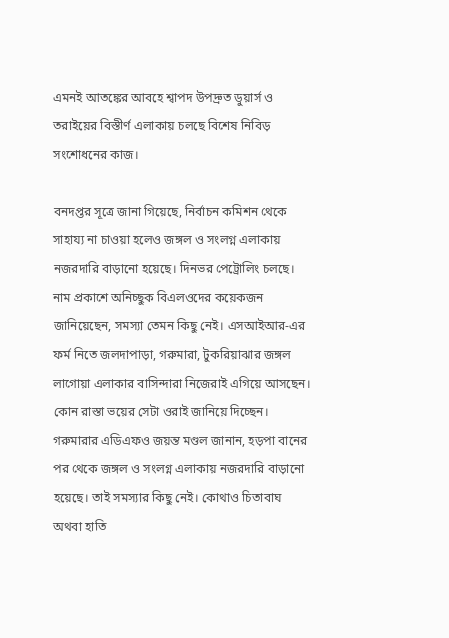এমনই আতঙ্কের আবহে শ্বাপদ উপদ্রুত ডুয়ার্স ও তরাইয়ের বিস্তীর্ণ এলাকায় চলছে বিশেষ নিবিড় সংশোধনের কাজ।

বনদপ্তর সূত্রে জানা গিয়েছে, নির্বাচন কমিশন থেকে সাহায্য না চাওয়া হলেও জঙ্গল ও সংলগ্ন এলাকায় নজরদারি বাড়ানো হয়েছে। দিনভর পেট্রোলিং চলছে। নাম প্রকাশে অনিচ্ছুক বিএলওদের কয়েকজন জানিয়েছেন, সমস্যা তেমন কিছু নেই। এসআইআর-এর ফর্ম নিতে জলদাপাড়া, গরুমারা, টুকরিয়াঝার জঙ্গল লাগোয়া এলাকার বাসিন্দারা নিজেরাই এগিয়ে আসছেন। কোন রাস্তা ভয়ের সেটা ওরাই জানিয়ে দিচ্ছেন। গরুমারার এডিএফও জয়ন্ত মণ্ডল জানান, হড়পা বানের পর থেকে জঙ্গল ও সংলগ্ন এলাকায় নজরদারি বাড়ানো হয়েছে। তাই সমস্যার কিছু নেই। কোথাও চিতাবাঘ অথবা হাতি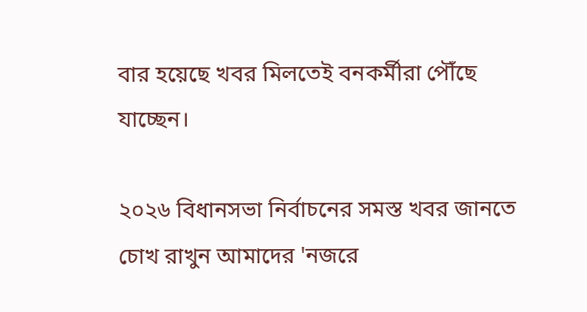বার হয়েছে খবর মিলতেই বনকর্মীরা পৌঁছে যাচ্ছেন।

২০২৬ বিধানসভা নির্বাচনের সমস্ত খবর জানতে চোখ রাখুন আমাদের 'নজরে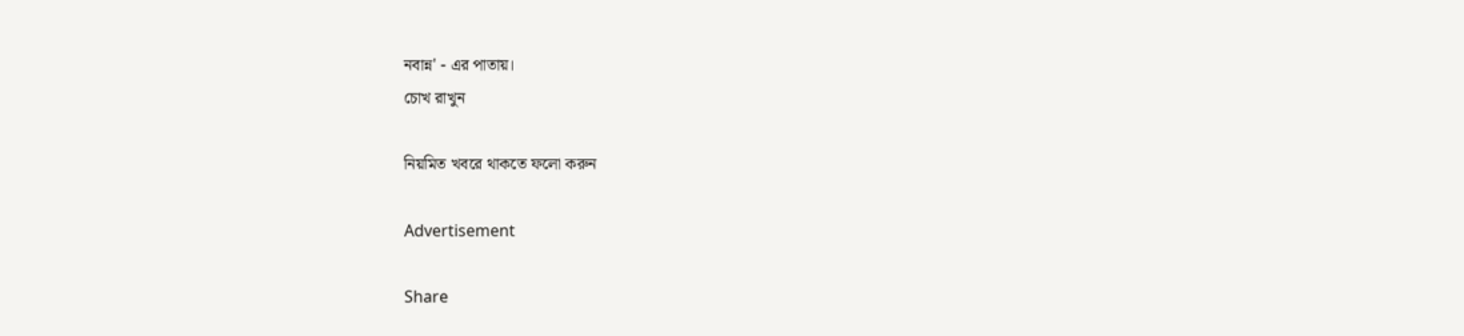নবান্ন' - এর পাতায়।
চোখ রাখুন

নিয়মিত খবরে থাকতে ফলো করুন

Advertisement

Share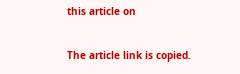this article on

The article link is copied.